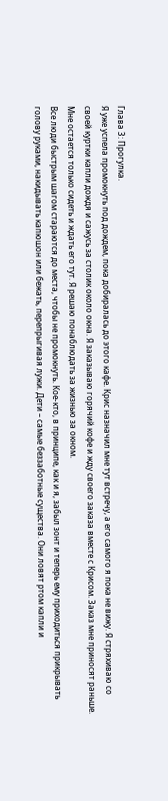Глава 3: Прогулка.
Я уже успела промокнуть под дождем, пока добиралась до этого кафе. Крис назначил мне тут встречу, а его самого я пока не вижу. Я стряхиваю со своей куртки капли дождя и сажусь за столик около окна. Я заказываю горячий кофе и жду своего заказа вместе с Крисом. Заказ мне приносят раньше. Мне остается только сидеть и ждать его тут. Я решаю понаблюдать за жизнью за окном.
Все люди быстрым шагом стараются до места, чтобы не промокнуть. Кое-кто, в принципе, как и я, забыл зонт и теперь ему приходиться прикрывать голову руками, накидывать капюшон или бежать, перепрыгивая лужи. Дети – самые беззаботные существа. Они ловят ртом капли и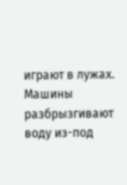играют в лужах. Машины разбрызгивают воду из-под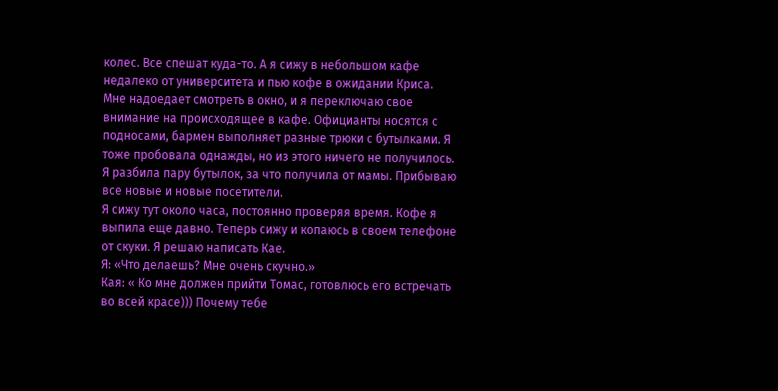колес. Все спешат куда-то. А я сижу в небольшом кафе недалеко от университета и пью кофе в ожидании Криса.
Мне надоедает смотреть в окно, и я переключаю свое внимание на происходящее в кафе. Официанты носятся с подносами, бармен выполняет разные трюки с бутылками. Я тоже пробовала однажды, но из этого ничего не получилось. Я разбила пару бутылок, за что получила от мамы. Прибываю все новые и новые посетители.
Я сижу тут около часа, постоянно проверяя время. Кофе я выпила еще давно. Теперь сижу и копаюсь в своем телефоне от скуки. Я решаю написать Кае.
Я: «Что делаешь? Мне очень скучно.»
Кая: « Ко мне должен прийти Томас, готовлюсь его встречать во всей красе))) Почему тебе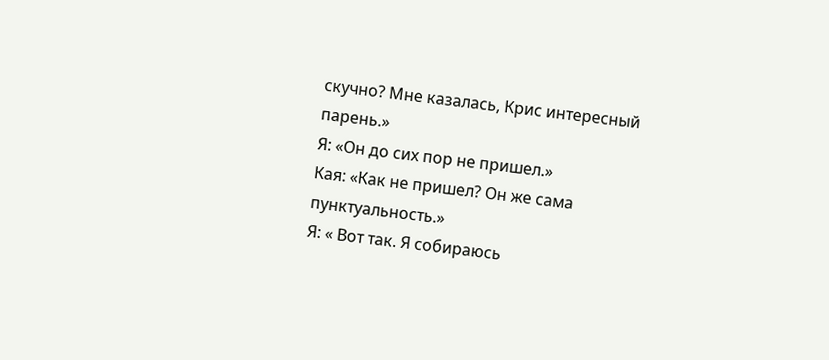скучно? Мне казалась, Крис интересный парень.»
Я: «Он до сих пор не пришел.»
Кая: «Как не пришел? Он же сама пунктуальность.»
Я: « Вот так. Я собираюсь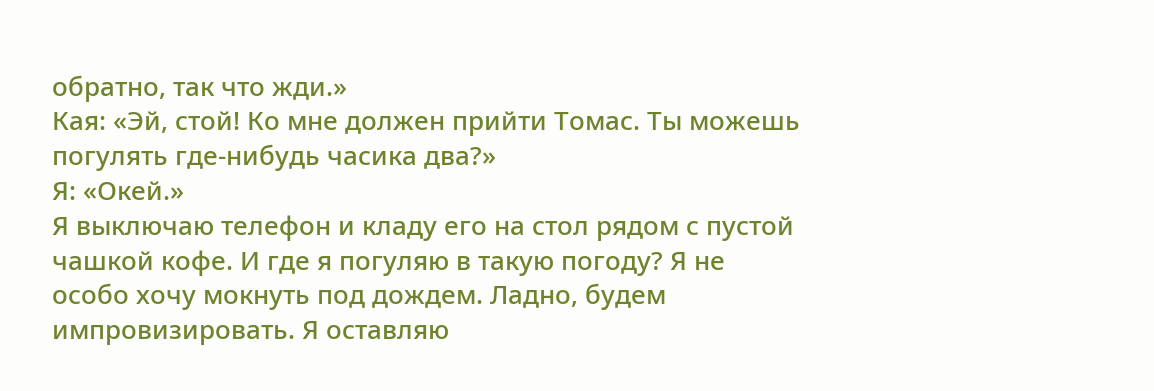обратно, так что жди.»
Кая: «Эй, стой! Ко мне должен прийти Томас. Ты можешь погулять где-нибудь часика два?»
Я: «Окей.»
Я выключаю телефон и кладу его на стол рядом с пустой чашкой кофе. И где я погуляю в такую погоду? Я не особо хочу мокнуть под дождем. Ладно, будем импровизировать. Я оставляю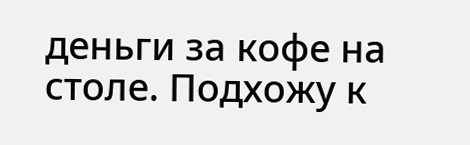деньги за кофе на столе. Подхожу к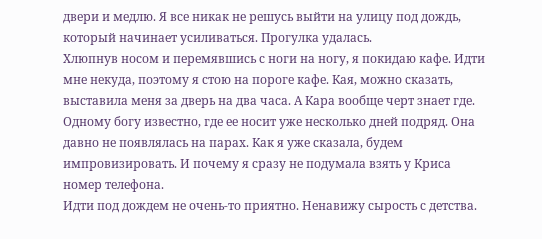двери и медлю. Я все никак не решусь выйти на улицу под дождь, который начинает усиливаться. Прогулка удалась.
Хлюпнув носом и перемявшись с ноги на ногу, я покидаю кафе. Идти мне некуда, поэтому я стою на пороге кафе. Кая, можно сказать, выставила меня за дверь на два часа. А Кара вообще черт знает где. Одному богу известно, где ее носит уже несколько дней подряд. Она давно не появлялась на парах. Как я уже сказала, будем импровизировать. И почему я сразу не подумала взять у Криса номер телефона.
Идти под дождем не очень-то приятно. Ненавижу сырость с детства.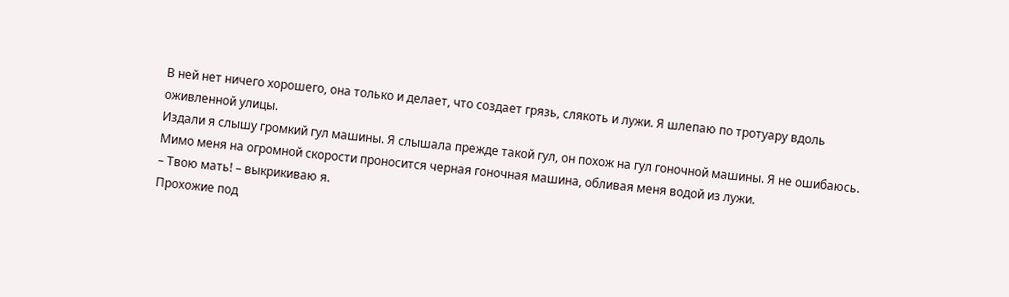В ней нет ничего хорошего, она только и делает, что создает грязь, слякоть и лужи. Я шлепаю по тротуару вдоль оживленной улицы.
Издали я слышу громкий гул машины. Я слышала прежде такой гул, он похож на гул гоночной машины. Я не ошибаюсь. Мимо меня на огромной скорости проносится черная гоночная машина, обливая меня водой из лужи.
– Твою мать! – выкрикиваю я.
Прохожие под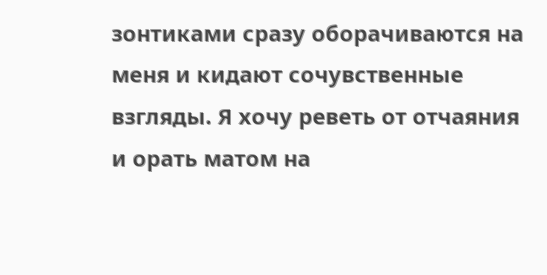зонтиками сразу оборачиваются на меня и кидают сочувственные взгляды. Я хочу реветь от отчаяния и орать матом на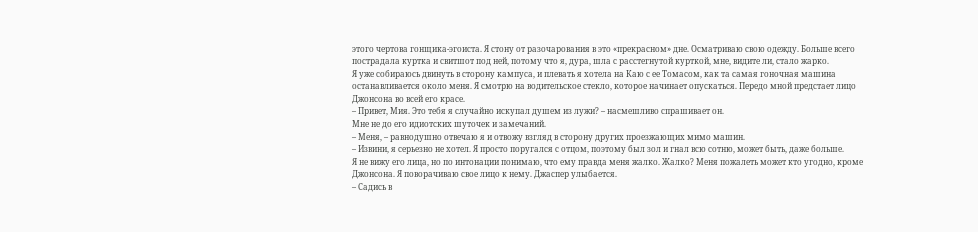этого чертова гонщика-эгоиста. Я стону от разочарования в это «прекрасном» дне. Осматриваю свою одежду. Больше всего пострадала куртка и свитшот под ней, потому что я, дура, шла с расстегнутой курткой, мне, видите ли, стало жарко.
Я уже собираюсь двинуть в сторону кампуса, и плевать я хотела на Каю с ее Томасом, как та самая гоночная машина останавливается около меня. Я смотрю на водительское стекло, которое начинает опускаться. Передо мной предстает лицо Джонсона во всей его красе.
– Привет, Мия. Это тебя я случайно искупал душем из лужи? – насмешливо спрашивает он.
Мне не до его идиотских шуточек и замечаний.
– Меня, – равнодушно отвечаю я и отвожу взгляд в сторону других проезжающих мимо машин.
– Извини, я серьезно не хотел. Я просто поругался с отцом, поэтому был зол и гнал всю сотню, может быть, даже больше.
Я не вижу его лица, но по интонации понимаю, что ему правда меня жалко. Жалко? Меня пожалеть может кто угодно, кроме Джонсона. Я поворачиваю свое лицо к нему. Джаспер улыбается.
– Садись в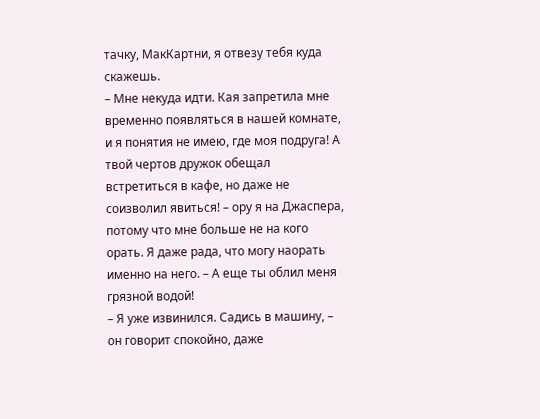тачку, МакКартни, я отвезу тебя куда скажешь.
– Мне некуда идти. Кая запретила мне временно появляться в нашей комнате, и я понятия не имею, где моя подруга! А твой чертов дружок обещал встретиться в кафе, но даже не соизволил явиться! – ору я на Джаспера, потому что мне больше не на кого орать. Я даже рада, что могу наорать именно на него. – А еще ты облил меня грязной водой!
– Я уже извинился. Садись в машину, – он говорит спокойно, даже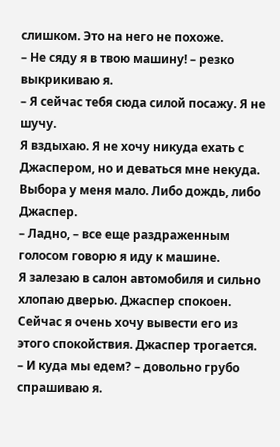слишком. Это на него не похоже.
– Не сяду я в твою машину! – резко выкрикиваю я.
– Я сейчас тебя сюда силой посажу. Я не шучу.
Я вздыхаю. Я не хочу никуда ехать с Джаспером, но и деваться мне некуда. Выбора у меня мало. Либо дождь, либо Джаспер.
– Ладно, – все еще раздраженным голосом говорю я иду к машине.
Я залезаю в салон автомобиля и сильно хлопаю дверью. Джаспер спокоен. Сейчас я очень хочу вывести его из этого спокойствия. Джаспер трогается.
– И куда мы едем? – довольно грубо спрашиваю я.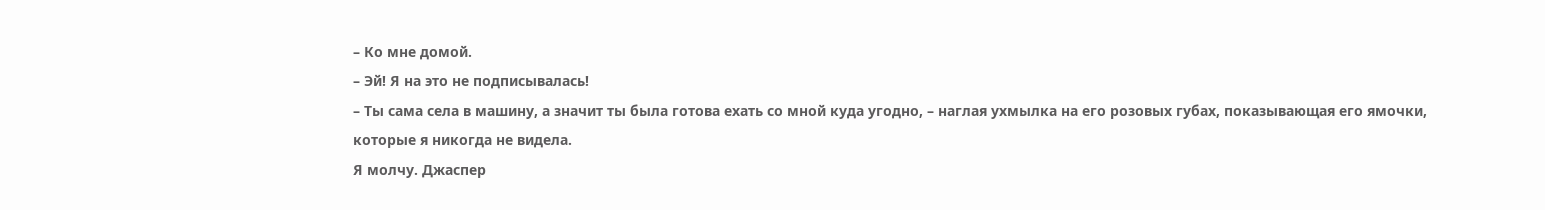– Ко мне домой.
– Эй! Я на это не подписывалась!
– Ты сама села в машину, а значит ты была готова ехать со мной куда угодно, – наглая ухмылка на его розовых губах, показывающая его ямочки, которые я никогда не видела.
Я молчу. Джаспер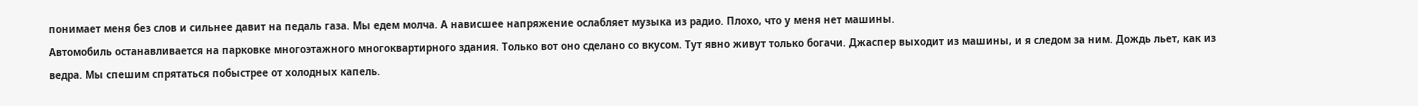понимает меня без слов и сильнее давит на педаль газа. Мы едем молча. А нависшее напряжение ослабляет музыка из радио. Плохо, что у меня нет машины.
Автомобиль останавливается на парковке многоэтажного многоквартирного здания. Только вот оно сделано со вкусом. Тут явно живут только богачи. Джаспер выходит из машины, и я следом за ним. Дождь льет, как из ведра. Мы спешим спрятаться побыстрее от холодных капель.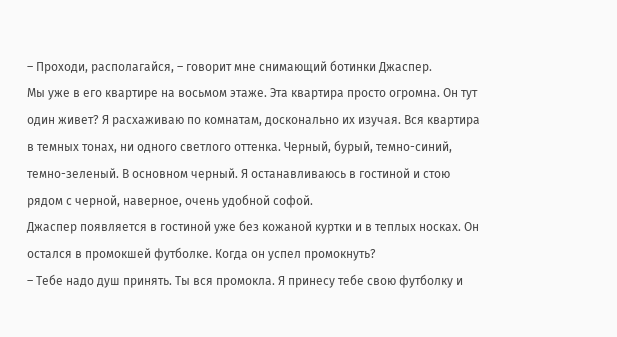– Проходи, располагайся, – говорит мне снимающий ботинки Джаспер.
Мы уже в его квартире на восьмом этаже. Эта квартира просто огромна. Он тут один живет? Я расхаживаю по комнатам, досконально их изучая. Вся квартира в темных тонах, ни одного светлого оттенка. Черный, бурый, темно-синий, темно-зеленый. В основном черный. Я останавливаюсь в гостиной и стою рядом с черной, наверное, очень удобной софой.
Джаспер появляется в гостиной уже без кожаной куртки и в теплых носках. Он остался в промокшей футболке. Когда он успел промокнуть?
– Тебе надо душ принять. Ты вся промокла. Я принесу тебе свою футболку и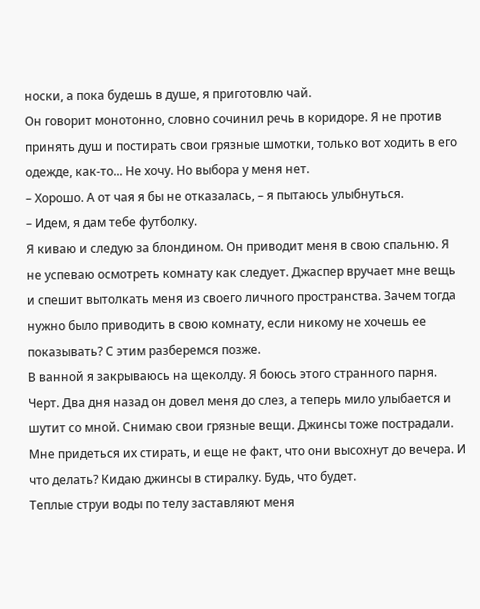носки, а пока будешь в душе, я приготовлю чай.
Он говорит монотонно, словно сочинил речь в коридоре. Я не против принять душ и постирать свои грязные шмотки, только вот ходить в его одежде, как-то... Не хочу. Но выбора у меня нет.
– Хорошо. А от чая я бы не отказалась, – я пытаюсь улыбнуться.
– Идем, я дам тебе футболку.
Я киваю и следую за блондином. Он приводит меня в свою спальню. Я не успеваю осмотреть комнату как следует. Джаспер вручает мне вещь и спешит вытолкать меня из своего личного пространства. Зачем тогда нужно было приводить в свою комнату, если никому не хочешь ее показывать? С этим разберемся позже.
В ванной я закрываюсь на щеколду. Я боюсь этого странного парня. Черт. Два дня назад он довел меня до слез, а теперь мило улыбается и шутит со мной. Снимаю свои грязные вещи. Джинсы тоже пострадали. Мне придеться их стирать, и еще не факт, что они высохнут до вечера. И что делать? Кидаю джинсы в стиралку. Будь, что будет.
Теплые струи воды по телу заставляют меня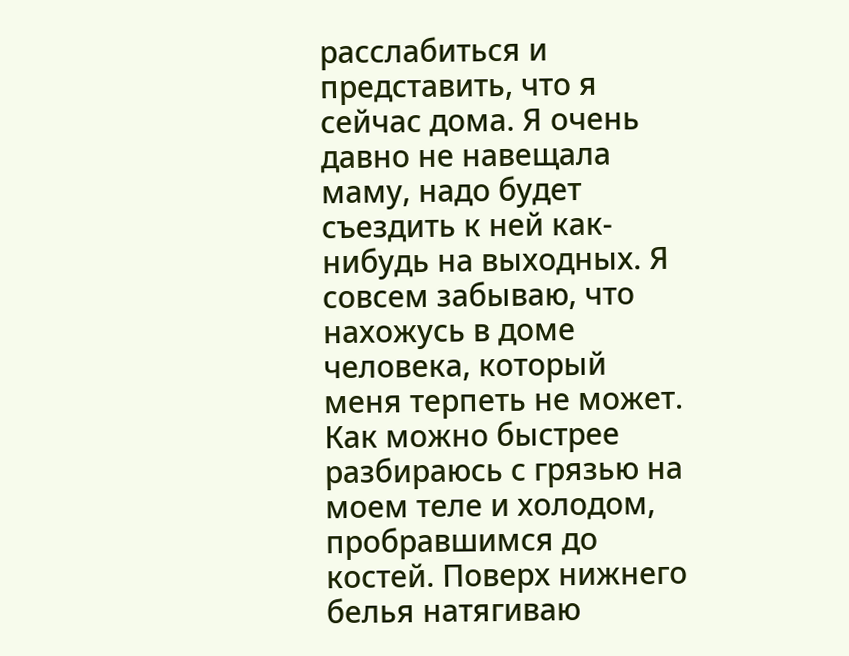расслабиться и представить, что я сейчас дома. Я очень давно не навещала маму, надо будет съездить к ней как-нибудь на выходных. Я совсем забываю, что нахожусь в доме человека, который меня терпеть не может. Как можно быстрее разбираюсь с грязью на моем теле и холодом, пробравшимся до костей. Поверх нижнего белья натягиваю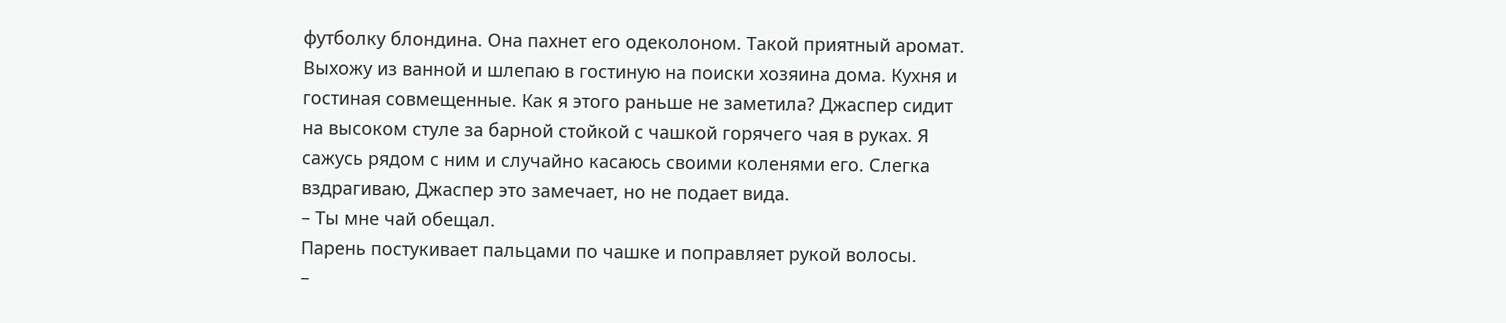футболку блондина. Она пахнет его одеколоном. Такой приятный аромат.
Выхожу из ванной и шлепаю в гостиную на поиски хозяина дома. Кухня и гостиная совмещенные. Как я этого раньше не заметила? Джаспер сидит на высоком стуле за барной стойкой с чашкой горячего чая в руках. Я сажусь рядом с ним и случайно касаюсь своими коленями его. Слегка вздрагиваю, Джаспер это замечает, но не подает вида.
– Ты мне чай обещал.
Парень постукивает пальцами по чашке и поправляет рукой волосы.
–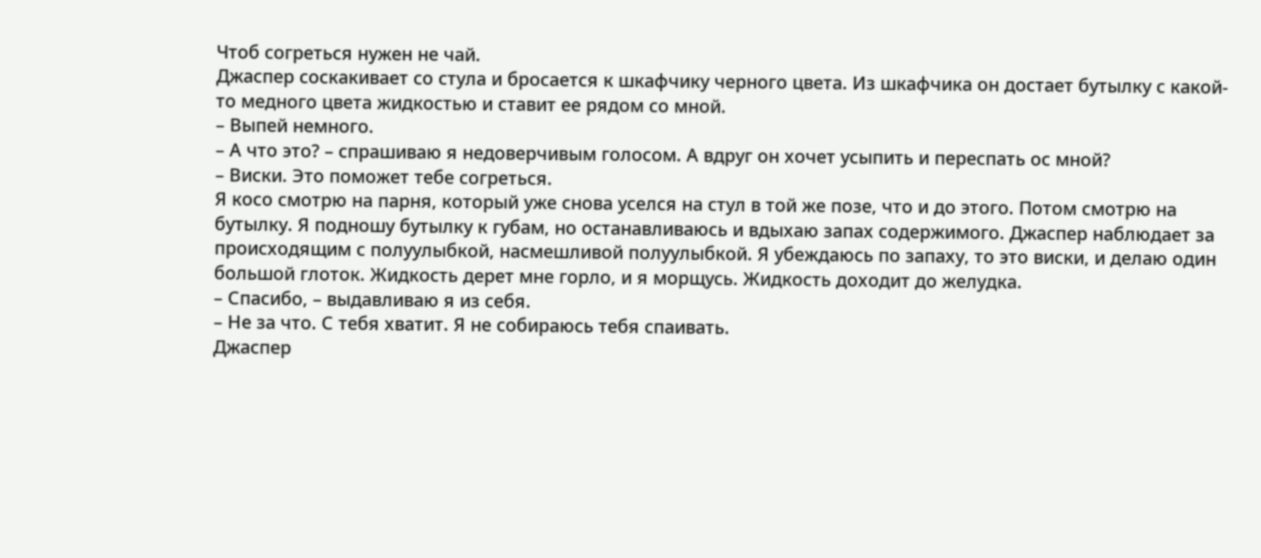Чтоб согреться нужен не чай.
Джаспер соскакивает со стула и бросается к шкафчику черного цвета. Из шкафчика он достает бутылку с какой-то медного цвета жидкостью и ставит ее рядом со мной.
– Выпей немного.
– А что это? – спрашиваю я недоверчивым голосом. А вдруг он хочет усыпить и переспать ос мной?
– Виски. Это поможет тебе согреться.
Я косо смотрю на парня, который уже снова уселся на стул в той же позе, что и до этого. Потом смотрю на бутылку. Я подношу бутылку к губам, но останавливаюсь и вдыхаю запах содержимого. Джаспер наблюдает за происходящим с полуулыбкой, насмешливой полуулыбкой. Я убеждаюсь по запаху, то это виски, и делаю один большой глоток. Жидкость дерет мне горло, и я морщусь. Жидкость доходит до желудка.
– Спасибо, – выдавливаю я из себя.
– Не за что. С тебя хватит. Я не собираюсь тебя спаивать.
Джаспер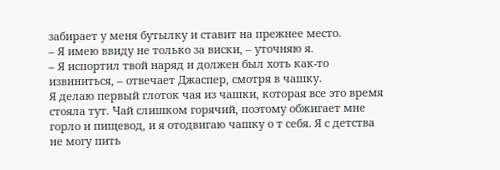забирает у меня бутылку и ставит на прежнее место.
– Я имею ввиду не только за виски, – уточняю я.
– Я испортил твой наряд и должен был хоть как-то извиниться, – отвечает Джаспер, смотря в чашку.
Я делаю первый глоток чая из чашки, которая все это время стояла тут. Чай слишком горячий, поэтому обжигает мне горло и пищевод, и я отодвигаю чашку о т себя. Я с детства не могу пить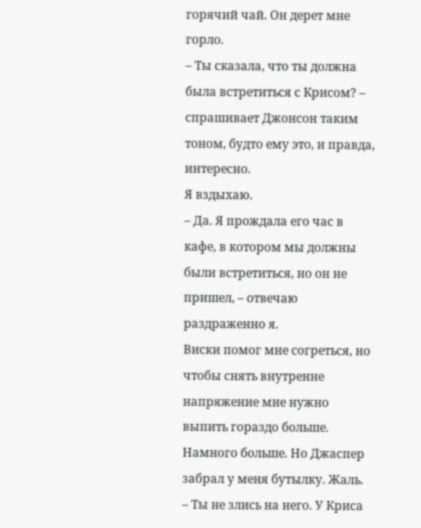горячий чай. Он дерет мне горло.
– Ты сказала, что ты должна была встретиться с Крисом? – спрашивает Джонсон таким тоном, будто ему это, и правда, интересно.
Я вздыхаю.
– Да. Я прождала его час в кафе, в котором мы должны были встретиться, но он не пришел, – отвечаю раздраженно я.
Виски помог мне согреться, но чтобы снять внутренне напряжение мне нужно выпить гораздо больше. Намного больше. Но Джаспер забрал у меня бутылку. Жаль.
– Ты не злись на него. У Криса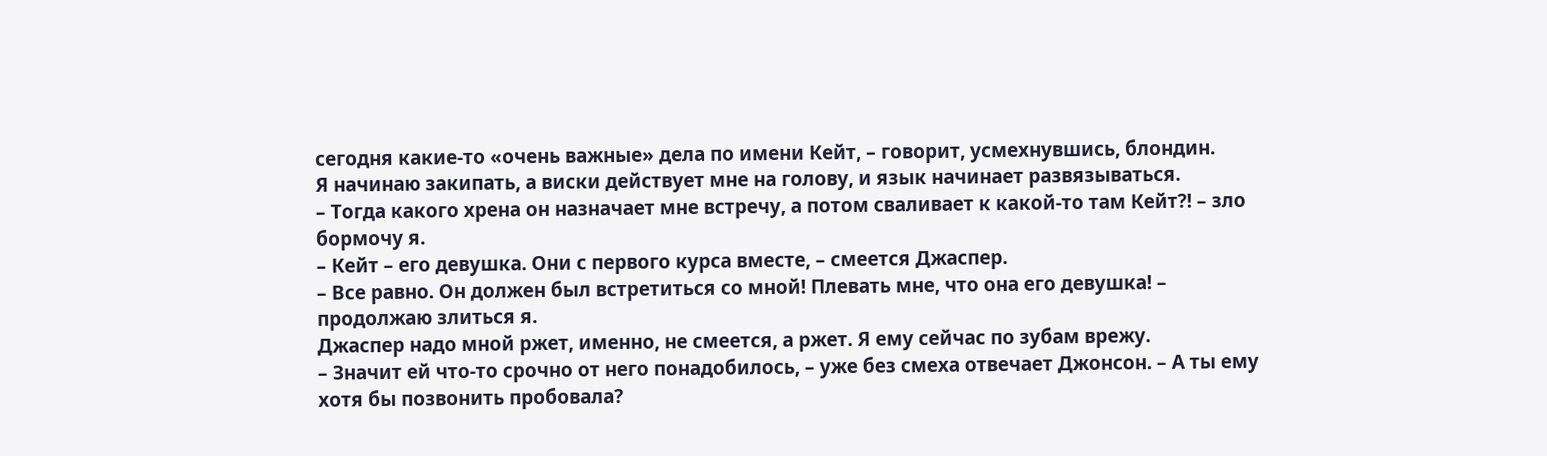сегодня какие-то «очень важные» дела по имени Кейт, – говорит, усмехнувшись, блондин.
Я начинаю закипать, а виски действует мне на голову, и язык начинает развязываться.
– Тогда какого хрена он назначает мне встречу, а потом сваливает к какой-то там Кейт?! – зло бормочу я.
– Кейт – его девушка. Они с первого курса вместе, – смеется Джаспер.
– Все равно. Он должен был встретиться со мной! Плевать мне, что она его девушка! – продолжаю злиться я.
Джаспер надо мной ржет, именно, не смеется, а ржет. Я ему сейчас по зубам врежу.
– Значит ей что-то срочно от него понадобилось, – уже без смеха отвечает Джонсон. – А ты ему хотя бы позвонить пробовала?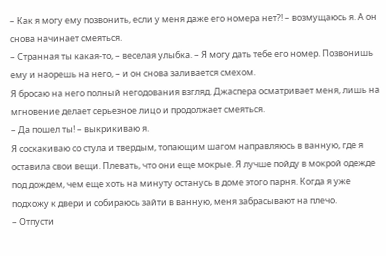– Как я могу ему позвонить, если у меня даже его номера нет?! – возмущаюсь я. А он снова начинает смеяться.
– Странная ты какая-то, – веселая улыбка. – Я могу дать тебе его номер. Позвонишь ему и наорешь на него, – и он снова заливается смехом.
Я бросаю на него полный негодования взгляд. Джаспера осматривает меня, лишь на мгновение делает серьезное лицо и продолжает смеяться.
– Да пошел ты! – выкрикиваю я.
Я соскакиваю со стула и твердым, топающим шагом направляюсь в ванную, где я оставила свои вещи. Плевать, что они еще мокрые. Я лучше пойду в мокрой одежде под дождем, чем еще хоть на минуту останусь в доме этого парня. Когда я уже подхожу к двери и собираюсь зайти в ванную, меня забрасывают на плечо.
– Отпусти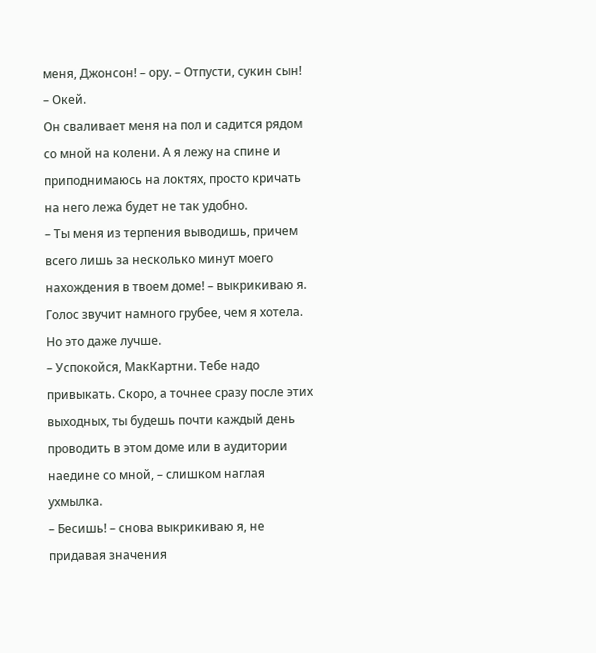меня, Джонсон! – ору. – Отпусти, сукин сын!
– Окей.
Он сваливает меня на пол и садится рядом со мной на колени. А я лежу на спине и приподнимаюсь на локтях, просто кричать на него лежа будет не так удобно.
– Ты меня из терпения выводишь, причем всего лишь за несколько минут моего нахождения в твоем доме! – выкрикиваю я. Голос звучит намного грубее, чем я хотела. Но это даже лучше.
– Успокойся, МакКартни. Тебе надо привыкать. Скоро, а точнее сразу после этих выходных, ты будешь почти каждый день проводить в этом доме или в аудитории наедине со мной, – слишком наглая ухмылка.
– Бесишь! – снова выкрикиваю я, не придавая значения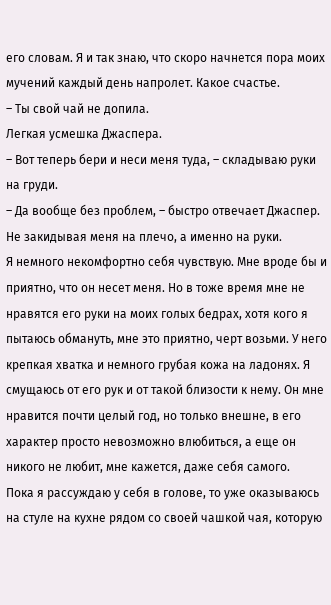его словам. Я и так знаю, что скоро начнется пора моих мучений каждый день напролет. Какое счастье.
– Ты свой чай не допила.
Легкая усмешка Джаспера.
– Вот теперь бери и неси меня туда, – складываю руки на груди.
– Да вообще без проблем, – быстро отвечает Джаспер. Не закидывая меня на плечо, а именно на руки.
Я немного некомфортно себя чувствую. Мне вроде бы и приятно, что он несет меня. Но в тоже время мне не нравятся его руки на моих голых бедрах, хотя кого я пытаюсь обмануть, мне это приятно, черт возьми. У него крепкая хватка и немного грубая кожа на ладонях. Я смущаюсь от его рук и от такой близости к нему. Он мне нравится почти целый год, но только внешне, в его характер просто невозможно влюбиться, а еще он никого не любит, мне кажется, даже себя самого.
Пока я рассуждаю у себя в голове, то уже оказываюсь на стуле на кухне рядом со своей чашкой чая, которую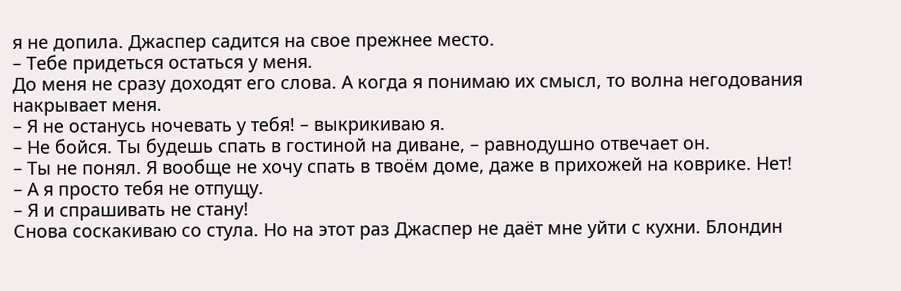я не допила. Джаспер садится на свое прежнее место.
– Тебе придеться остаться у меня.
До меня не сразу доходят его слова. А когда я понимаю их смысл, то волна негодования накрывает меня.
– Я не останусь ночевать у тебя! – выкрикиваю я.
– Не бойся. Ты будешь спать в гостиной на диване, – равнодушно отвечает он.
– Ты не понял. Я вообще не хочу спать в твоём доме, даже в прихожей на коврике. Нет!
– А я просто тебя не отпущу.
– Я и спрашивать не стану!
Снова соскакиваю со стула. Но на этот раз Джаспер не даёт мне уйти с кухни. Блондин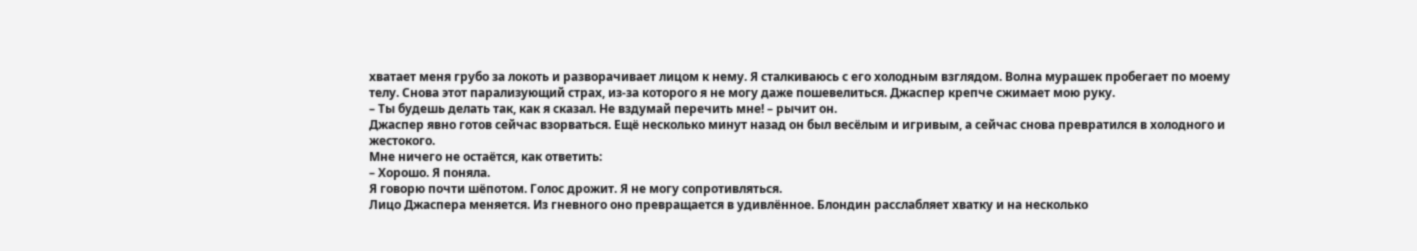хватает меня грубо за локоть и разворачивает лицом к нему. Я сталкиваюсь с его холодным взглядом. Волна мурашек пробегает по моему телу. Снова этот парализующий страх, из-за которого я не могу даже пошевелиться. Джаспер крепче сжимает мою руку.
– Ты будешь делать так, как я сказал. Не вздумай перечить мне! – рычит он.
Джаспер явно готов сейчас взорваться. Ещё несколько минут назад он был весёлым и игривым, а сейчас снова превратился в холодного и жестокого.
Мне ничего не остаётся, как ответить:
– Хорошо. Я поняла.
Я говорю почти шёпотом. Голос дрожит. Я не могу сопротивляться.
Лицо Джаспера меняется. Из гневного оно превращается в удивлённое. Блондин расслабляет хватку и на несколько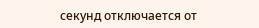секунд отключается от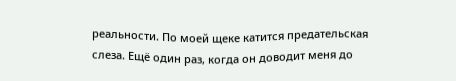реальности. По моей щеке катится предательская слеза. Ещё один раз, когда он доводит меня до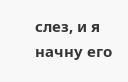слез, и я начну его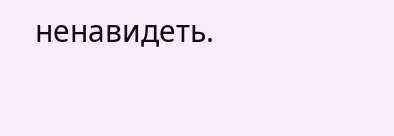ненавидеть.